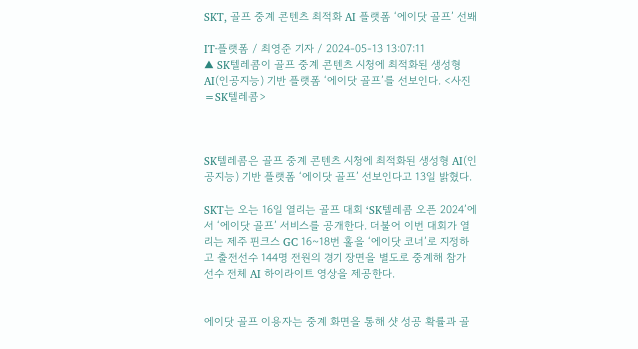SKT, 골프 중계 콘텐츠 최적화 AI 플랫폼 ‘에이닷 골프’ 선봬

IT·플랫폼 / 최영준 기자 / 2024-05-13 13:07:11
▲ SK텔레콤이 골프 중계 콘텐츠 시청에 최적화된 생성형 AI(인공지능) 기반 플랫폼 ‘에이닷 골프’를 선보인다. <사진=SK텔레콤>



SK텔레콤은 골프 중계 콘텐츠 시청에 최적화된 생성형 AI(인공지능) 기반 플랫폼 ‘에이닷 골프’ 선보인다고 13일 밝혔다.

SKT는 오는 16일 열리는 골프 대회 ‘SK텔레콤 오픈 2024’에서 ‘에이닷 골프’ 서비스를 공개한다. 더불어 이번 대회가 열리는 제주 핀크스 GC 16~18번 홀을 ‘에이닷 코너’로 지정하고 출전선수 144명 전원의 경기 장면을 별도로 중계해 참가 선수 전체 AI 하이라이트 영상을 제공한다.


에이닷 골프 이용자는 중계 화면을 통해 샷 성공 확률과 골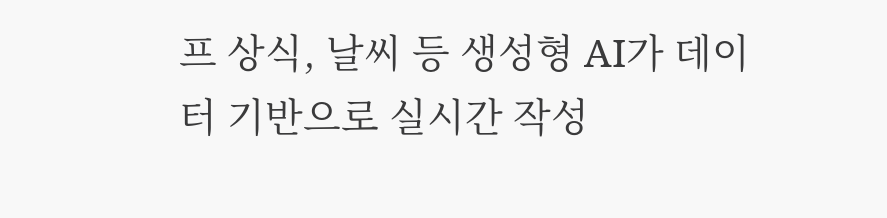프 상식, 날씨 등 생성형 AI가 데이터 기반으로 실시간 작성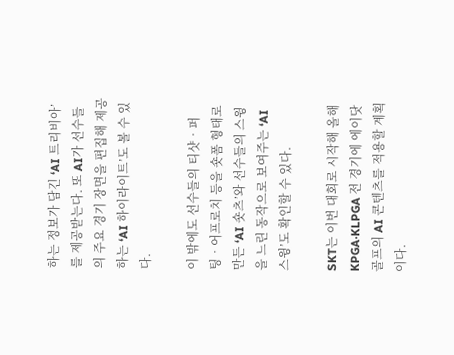하는 정보가 담긴 ‘AI 트리비아’를 제공받는다. 또 AI가 선수들의 주요 경기 장면을 편집해 제공하는 ‘AI 하이라이트’도 볼 수 있다.

이 밖에도 선수들의 티샷‧퍼팅‧어프로치 등을 숏폼 형태로 만든 ‘AI 숏츠’와 선수들의 스윙을 느린 동작으로 보여주는 ‘AI 스윙’도 확인할 수 있다.

SKT는 이번 대회로 시작해 올해 KPGA‧KLPGA 전 경기에 에이닷 골프의 AI 콘텐츠를 적용할 계획이다.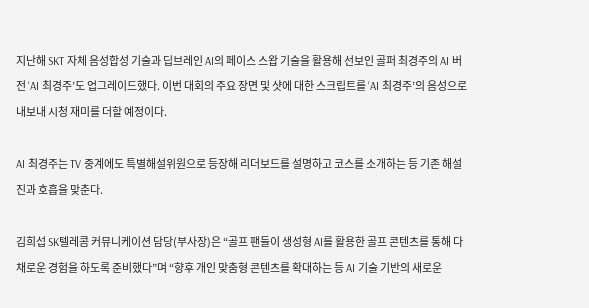지난해 SKT 자체 음성합성 기술과 딥브레인 AI의 페이스 스왑 기술을 활용해 선보인 골퍼 최경주의 AI 버전 ‘AI 최경주’도 업그레이드했다. 이번 대회의 주요 장면 및 샷에 대한 스크립트를 ‘AI 최경주’의 음성으로 내보내 시청 재미를 더할 예정이다.

AI 최경주는 TV 중계에도 특별해설위원으로 등장해 리더보드를 설명하고 코스를 소개하는 등 기존 해설진과 호흡을 맞춘다.

김희섭 SK텔레콤 커뮤니케이션 담당(부사장)은 “골프 팬들이 생성형 AI를 활용한 골프 콘텐츠를 통해 다채로운 경험을 하도록 준비했다”며 “향후 개인 맞춤형 콘텐츠를 확대하는 등 AI 기술 기반의 새로운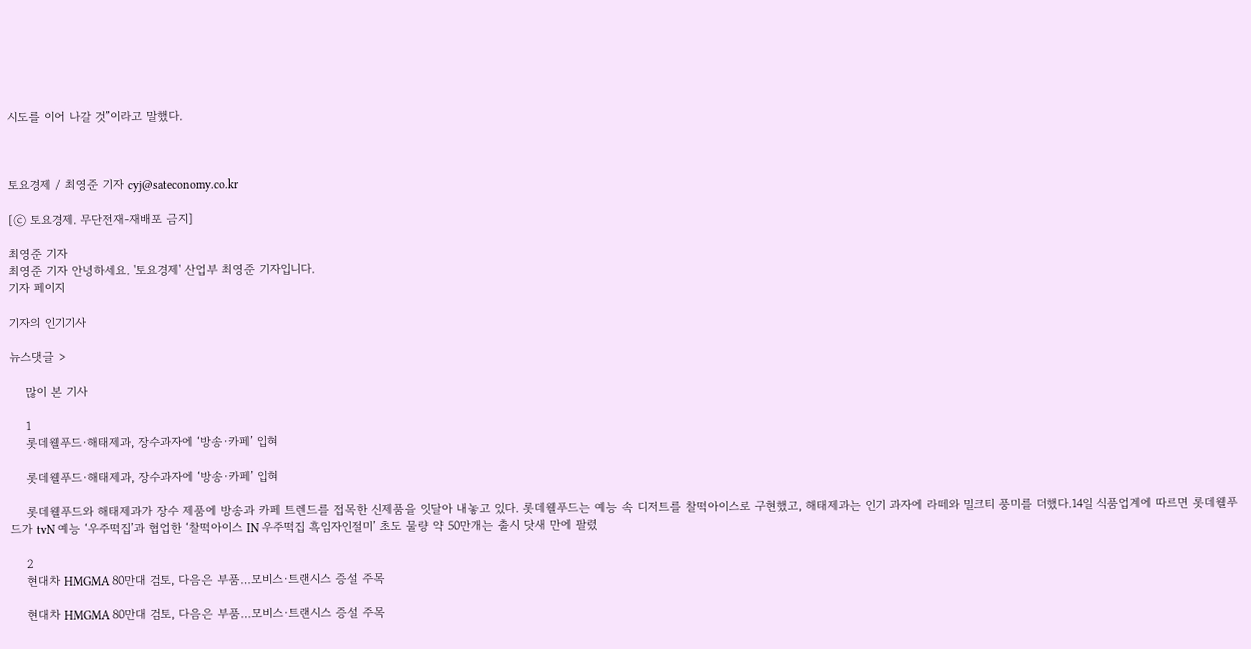시도를 이어 나갈 것”이라고 말했다.



토요경제 / 최영준 기자 cyj@sateconomy.co.kr

[ⓒ 토요경제. 무단전재-재배포 금지]

최영준 기자
최영준 기자 안녕하세요. '토요경제' 산업부 최영준 기자입니다.
기자 페이지

기자의 인기기사

뉴스댓글 >

    많이 본 기사

    1
    롯데웰푸드·해태제과, 장수과자에 ‘방송·카페’ 입혀

    롯데웰푸드·해태제과, 장수과자에 ‘방송·카페’ 입혀

    롯데웰푸드와 해태제과가 장수 제품에 방송과 카페 트렌드를 접목한 신제품을 잇달아 내놓고 있다. 롯데웰푸드는 예능 속 디저트를 찰떡아이스로 구현했고, 해태제과는 인기 과자에 라떼와 밀크티 풍미를 더했다.14일 식품업계에 따르면 롯데웰푸드가 tvN 예능 ‘우주떡집’과 협업한 ‘찰떡아이스 IN 우주떡집 흑임자인절미’ 초도 물량 약 50만개는 출시 닷새 만에 팔렸

    2
    현대차 HMGMA 80만대 검토, 다음은 부품…모비스·트랜시스 증설 주목

    현대차 HMGMA 80만대 검토, 다음은 부품…모비스·트랜시스 증설 주목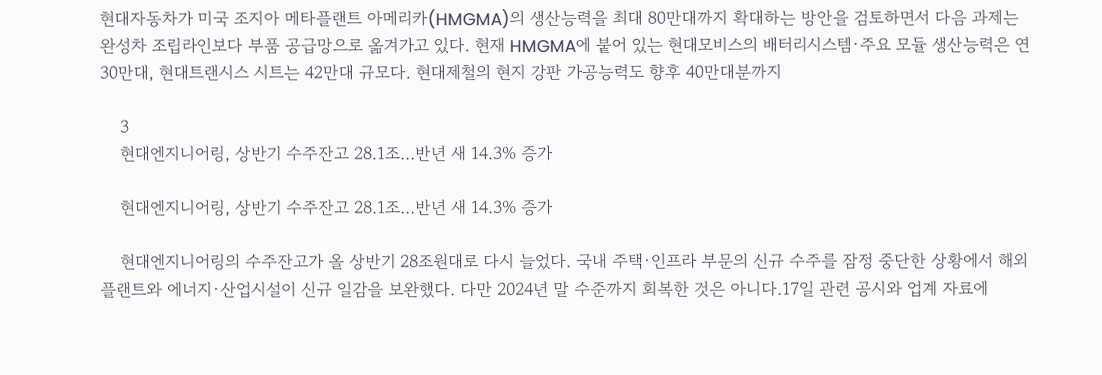현대자동차가 미국 조지아 메타플랜트 아메리카(HMGMA)의 생산능력을 최대 80만대까지 확대하는 방안을 검토하면서 다음 과제는 완성차 조립라인보다 부품 공급망으로 옮겨가고 있다. 현재 HMGMA에 붙어 있는 현대모비스의 배터리시스템·주요 모듈 생산능력은 연 30만대, 현대트랜시스 시트는 42만대 규모다. 현대제철의 현지 강판 가공능력도 향후 40만대분까지

    3
    현대엔지니어링, 상반기 수주잔고 28.1조…반년 새 14.3% 증가

    현대엔지니어링, 상반기 수주잔고 28.1조…반년 새 14.3% 증가

    현대엔지니어링의 수주잔고가 올 상반기 28조원대로 다시 늘었다. 국내 주택·인프라 부문의 신규 수주를 잠정 중단한 상황에서 해외 플랜트와 에너지·산업시설이 신규 일감을 보완했다. 다만 2024년 말 수준까지 회복한 것은 아니다.17일 관련 공시와 업계 자료에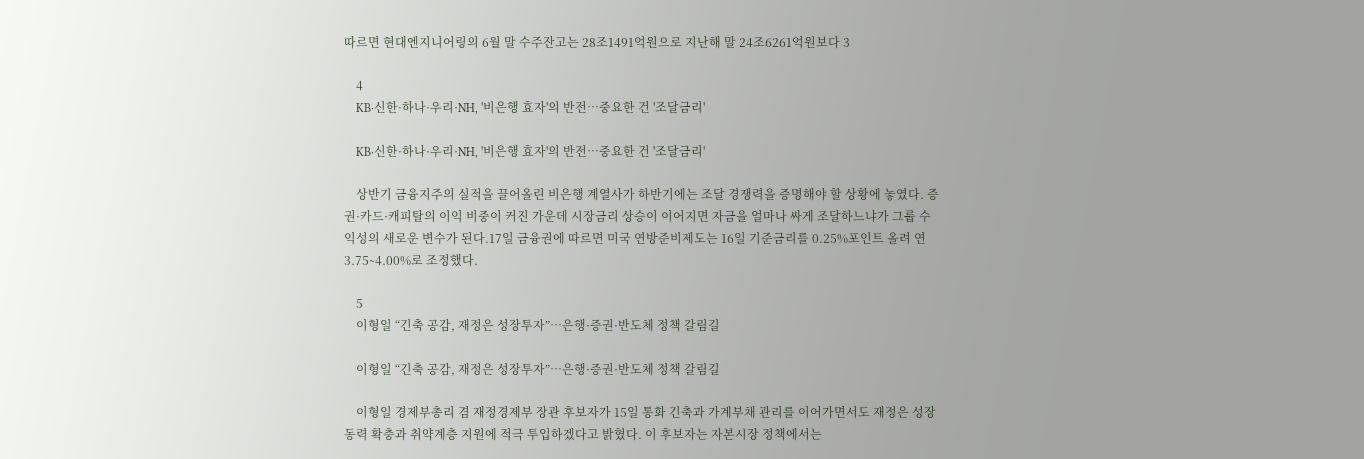따르면 현대엔지니어링의 6월 말 수주잔고는 28조1491억원으로 지난해 말 24조6261억원보다 3

    4
    KB·신한·하나·우리·NH, '비은행 효자'의 반전…중요한 건 '조달금리'

    KB·신한·하나·우리·NH, '비은행 효자'의 반전…중요한 건 '조달금리'

    상반기 금융지주의 실적을 끌어올린 비은행 계열사가 하반기에는 조달 경쟁력을 증명해야 할 상황에 놓였다. 증권·카드·캐피탈의 이익 비중이 커진 가운데 시장금리 상승이 이어지면 자금을 얼마나 싸게 조달하느냐가 그룹 수익성의 새로운 변수가 된다.17일 금융권에 따르면 미국 연방준비제도는 16일 기준금리를 0.25%포인트 올려 연 3.75∼4.00%로 조정했다.

    5
    이형일 “긴축 공감, 재정은 성장투자”…은행·증권·반도체 정책 갈림길

    이형일 “긴축 공감, 재정은 성장투자”…은행·증권·반도체 정책 갈림길

    이형일 경제부총리 겸 재정경제부 장관 후보자가 15일 통화 긴축과 가계부채 관리를 이어가면서도 재정은 성장동력 확충과 취약계층 지원에 적극 투입하겠다고 밝혔다. 이 후보자는 자본시장 정책에서는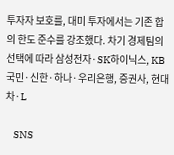투자자 보호를, 대미 투자에서는 기존 합의 한도 준수를 강조했다. 차기 경제팀의 선택에 따라 삼성전자·SK하이닉스, KB국민·신한·하나·우리은행, 증권사, 현대차·L

    SNS